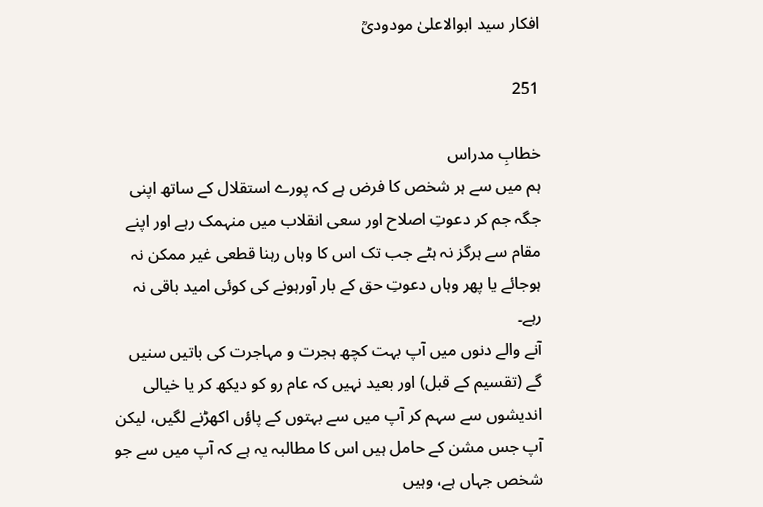افکار سید ابوالاعلیٰ مودودیؒ

251

خطابِ مدراس
ہم میں سے ہر شخص کا فرض ہے کہ پورے استقلال کے ساتھ اپنی جگہ جم کر دعوتِ اصلاح اور سعی انقلاب میں منہمک رہے اور اپنے مقام سے ہرگز نہ ہٹے جب تک اس کا وہاں رہنا قطعی غیر ممکن نہ ہوجائے یا پھر وہاں دعوتِ حق کے بار آورہونے کی کوئی امید باقی نہ رہے۔
آنے والے دنوں میں آپ بہت کچھ ہجرت و مہاجرت کی باتیں سنیں گے (تقسیم کے قبل) اور بعید نہیں کہ عام رو کو دیکھ کر یا خیالی اندیشوں سے سہم کر آپ میں سے بہتوں کے پاؤں اکھڑنے لگیں، لیکن آپ جس مشن کے حامل ہیں اس کا مطالبہ یہ ہے کہ آپ میں سے جو شخص جہاں ہے، وہیں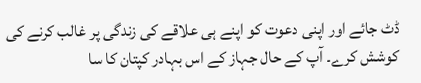ڈٹ جائے اور اپنی دعوت کو اپنے ہی علاقے کی زندگی پر غالب کرنے کی کوشش کرے۔ آپ کے حال جہاز کے اس بہادر کپتان کا سا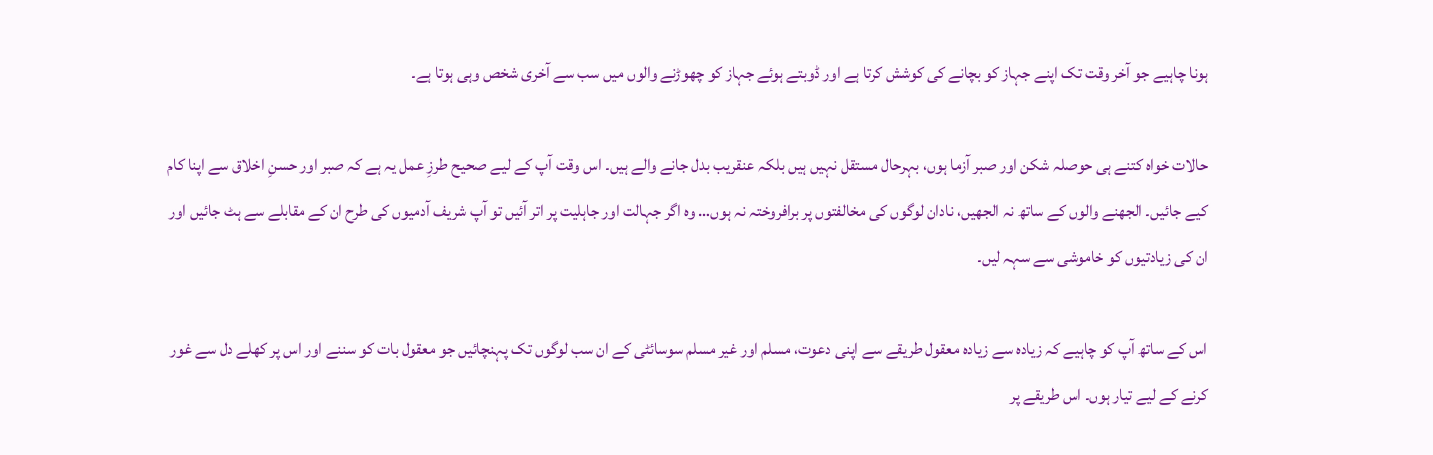ہونا چاہیے جو آخر وقت تک اپنے جہاز کو بچانے کی کوشش کرتا ہے اور ڈوبتے ہوئے جہاز کو چھوڑنے والوں میں سب سے آخری شخص وہی ہوتا ہے۔

حالات خواہ کتنے ہی حوصلہ شکن اور صبر آزما ہوں، بہرحال مستقل نہیں ہیں بلکہ عنقریب بدل جانے والے ہیں۔ اس وقت آپ کے لیے صحیح طرزِ عمل یہ ہے کہ صبر اور حسنِ اخلاق سے اپنا کام کیے جائیں۔ الجھنے والوں کے ساتھ نہ الجھیں، نادان لوگوں کی مخالفتوں پر برافروختہ نہ ہوں… وہ اگر جہالت اور جاہلیت پر اتر آئیں تو آپ شریف آدمیوں کی طرح ان کے مقابلے سے ہٹ جائیں اور ان کی زیادتیوں کو خاموشی سے سہہ لیں۔

اس کے ساتھ آپ کو چاہیے کہ زیادہ سے زیادہ معقول طریقے سے اپنی دعوت، مسلم اور غیر مسلم سوسائٹی کے ان سب لوگوں تک پہنچائیں جو معقول بات کو سننے اور اس پر کھلے دل سے غور کرنے کے لیے تیار ہوں۔ اس طریقے پر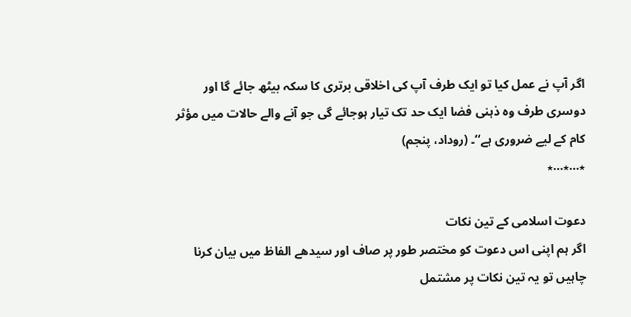اگر آپ نے عمل کیا تو ایک طرف آپ کی اخلاقی برتری کا سکہ بیٹھ جائے گا اور دوسری طرف وہ ذہنی فضا ایک حد تک تیار ہوجائے گی جو آنے والے حالات میں مؤثر کام کے لیے ضروری ہے‘‘۔ (روداد، پنجم)
٭…٭…٭

دعوت اسلامی کے تین نکات
اگر ہم اپنی اس دعوت کو مختصر طور پر صاف اور سیدھے الفاظ میں بیان کرنا چاہیں تو یہ تین نکات پر مشتمل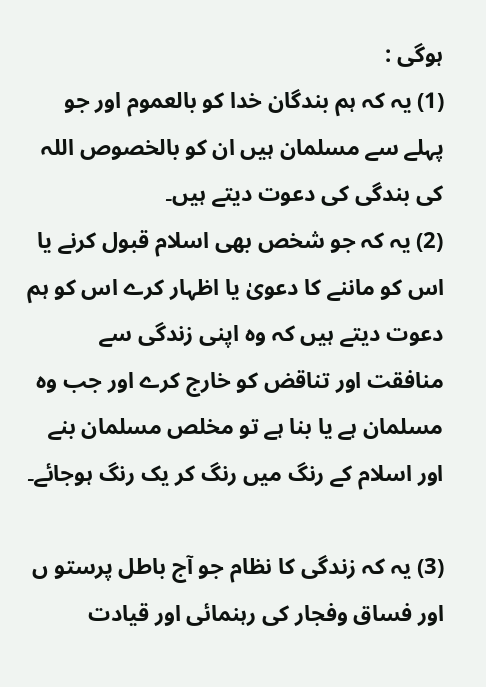ہوگی :
(1) یہ کہ ہم بندگان خدا کو بالعموم اور جو پہلے سے مسلمان ہیں ان کو بالخصوص اللہ کی بندگی کی دعوت دیتے ہیں۔
(2) یہ کہ جو شخص بھی اسلام قبول کرنے یا اس کو ماننے کا دعویٰ یا اظہار کرے اس کو ہم دعوت دیتے ہیں کہ وہ اپنی زندگی سے منافقت اور تناقض کو خارج کرے اور جب وہ مسلمان ہے یا بنا ہے تو مخلص مسلمان بنے اور اسلام کے رنگ میں رنگ کر یک رنگ ہوجائے۔

(3) یہ کہ زندگی کا نظام جو آج باطل پرستو ں اور فساق وفجار کی رہنمائی اور قیادت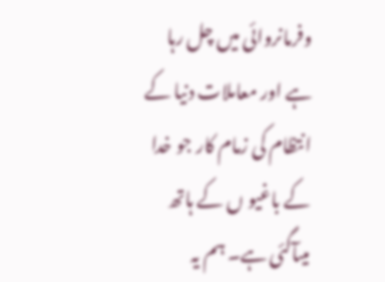وفرمانروائی میں چل رہا ہے اور معاملات دنیا کے انتظام کی زمام کار جو خدا کے باغیو ں کے ہاتھ میںآگئی ہے۔ ہم یہ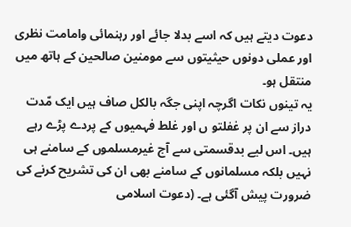دعوت دیتے ہیں کہ اسے بدلا جائے اور رہنمائی وامامت نظری اور عملی دونوں حیثیتوں سے مومنین صالحین کے ہاتھ میں منتقل ہو۔
یہ تینوں نکات اگرچہ اپنی جگہ بالکل صاف ہیں ایک مّدت دراز سے ان پر غفلتو ں اور غلط فہمیوں کے پردے پڑے رہے ہیں۔ اس لیے بدقسمتی سے آج غیرمسلموں کے سامنے ہی نہیں بلکہ مسلمانوں کے سامنے بھی ان کی تشریح کرنے کی ضرورت پیش آگئی ہے۔ (دعوت اسلامی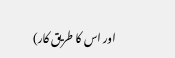اور اس کا طریق کار)